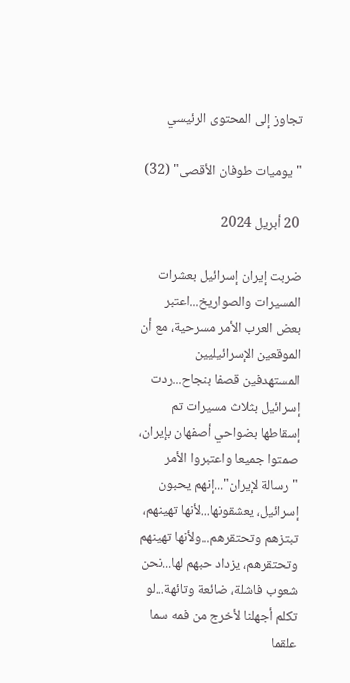تجاوز إلى المحتوى الرئيسي

"يوميات طوفان الأقصى" (32)

 20 أبريل 2024

ضربت إيران إسرائيل بعشرات المسيرات والصواريخ...اعتبر بعض العرب الأمر مسرحية، مع أن الموقعين الإسرائيليين المستهدفين قصفا بنجاح...ردت إسرائيل بثلاث مسيرات تم إسقاطها بضواحي أصفهان بإيران، صمتوا جميعا واعتبروا الأمر "رسالة لإيران"...إنهم يحبون إسرائيل، يعشقونها...لأنها تهينهم، تبتزهم وتحتقرهم...ولأنها تهينهم وتحتقرهم، يزداد حبهم لها...نحن شعوب فاشلة، ضائعة وتائهة...لو تكلم أجهلنا لأخرج من فمه سما علقما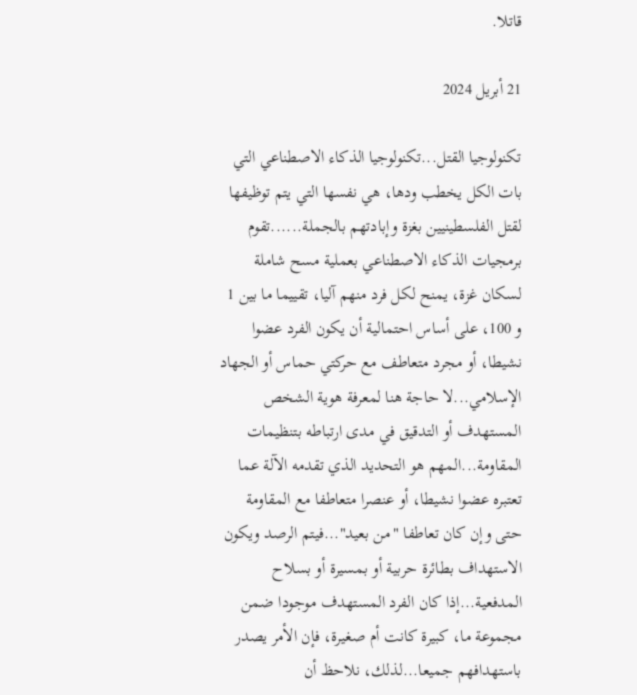قاتلا.

21 أبريل 2024

تكنولوجيا القتل...تكنولوجيا الذكاء الاصطناعي التي بات الكل يخطب ودها، هي نفسها التي يتم توظيفها لقتل الفلسطينيين بغزة وإبادتهم بالجملة......تقوم برمجيات الذكاء الاصطناعي بعملية مسح شاملة لسكان غزة، يمنح لكل فرد منهم آليا، تقييما ما بين 1 و 100، على أساس احتمالية أن يكون الفرد عضوا نشيطا، أو مجرد متعاطف مع حركتي حماس أو الجهاد الإسلامي...لا حاجة هنا لمعرفة هوية الشخص المستهدف أو التدقيق في مدى ارتباطه بتنظيمات المقاومة...المهم هو التحديد الذي تقدمه الآلة عما تعتبره عضوا نشيطا، أو عنصرا متعاطفا مع المقاومة حتى وإن كان تعاطفا "من بعيد"...فيتم الرصد ويكون الاستهداف بطائرة حربية أو بمسيرة أو بسلاح المدفعية...إذا كان الفرد المستهدف موجودا ضمن مجموعة ما، كبيرة كانت أم صغيرة، فإن الأمر يصدر باستهدافهم جميعا...لذلك، نلاحظ أن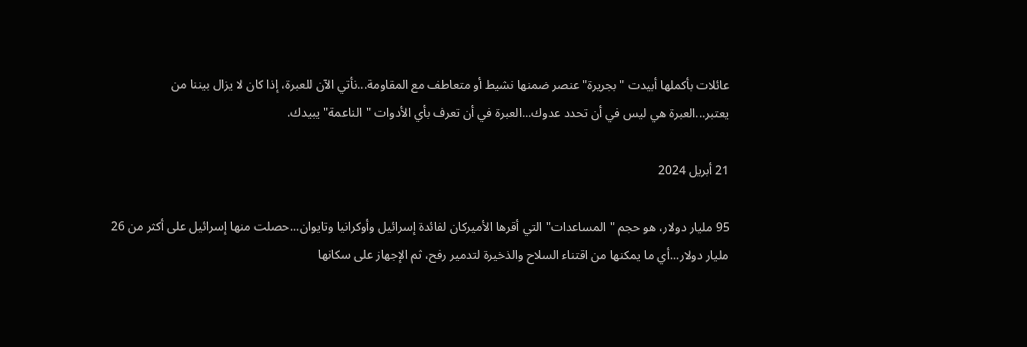عائلات بأكملها أبيدت "بجريرة" عنصر ضمنها نشيط أو متعاطف مع المقاومة...نأتي الآن للعبرة، إذا كان لا يزال بيننا من يعتبر...العبرة هي ليس في أن تحدد عدوك...العبرة في أن تعرف بأي الأدوات "الناعمة" يبيدك.

21 أبريل 2024

95 مليار دولار، هو حجم "المساعدات" التي أقرها الأميركان لفائدة إسرائيل وأوكرانيا وتايوان...حصلت منها إسرائيل على أكثر من 26 مليار دولار...أي ما يمكنها من اقتناء السلاح والذخيرة لتدمير رفح، ثم الإجهاز على سكانها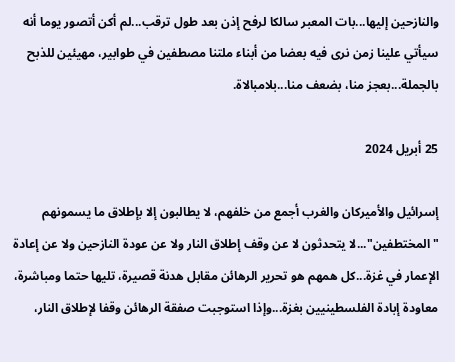والنازحين إليها...بات المعبر سالكا لرفح إذن بعد طول ترقب...لم أكن أتصور يوما أنه سيأتي علينا زمن نرى فيه بعضا من أبناء ملتنا مصطفين في طوابير، مهيئين للذبح بالجملة...بعجز منا، بضعف منا...بلامبالاة.

25 أبريل 2024

إسرائيل والأميركان والغرب أجمع من خلفهم، لا يطالبون إلا بإطلاق ما يسمونهم "المختطفين"...لا يتحدثون لا عن وقف إطلاق النار ولا عن عودة النازحين ولا عن إعادة الإعمار في غزة...كل همهم هو تحرير الرهائن مقابل هدنة قصيرة، تليها حتما ومباشرة، معاودة إبادة الفلسطينيين بغزة...وإذا استوجبت صفقة الرهائن وقفا لإطلاق النار،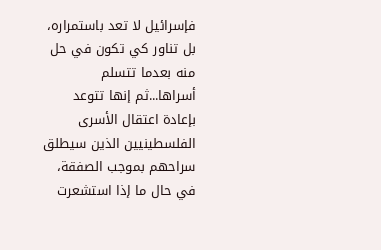فإسرائيل لا تعد باستمراره، بل تناور كي تكون في حل منه بعدما تتسلم أسراها...ثم إنها تتوعد بإعادة اعتقال الأسرى الفلسطينيين الذين سيطلق سراحهم بموجب الصفقة، في حال ما إذا استشعرت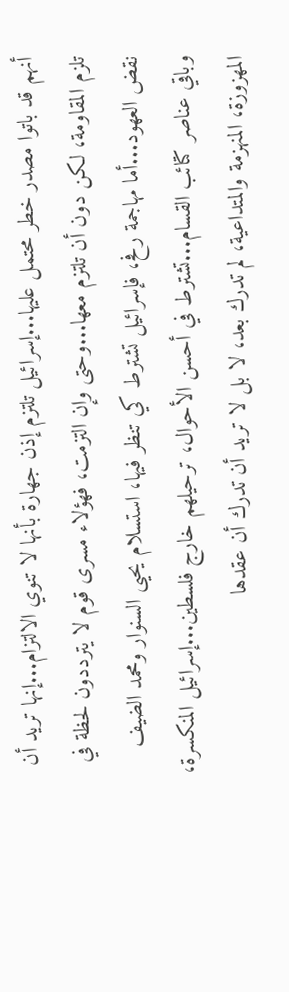أنهم قد باتوا مصدر خطر محتمل عليها...إسرائيل تلتزم إذن جهارة بأنها لا تنوي الالتزام...إنها تريد أن تلزم المقاومة، لكن دون أن تلتزم معها...وحتى وإن التزمت، فهؤلاء مسرى قوم لا يترددون لحظة في نقض العهود...أما مهاجمة رفح، فإسرائيل تشترط كي تنظر فيها، استسلام يحيى السنوار ومحمد الضيف وباقي عناصر كتائب القسام...تشترط في أحسن الأحوال، ترحيلهم خارج فلسطين...إسرائيل المنكسرة، المهزوزة، المنهزمة والمتداعية، لم تدرك بعد، لا بل لا تريد أن تدرك أن عقدها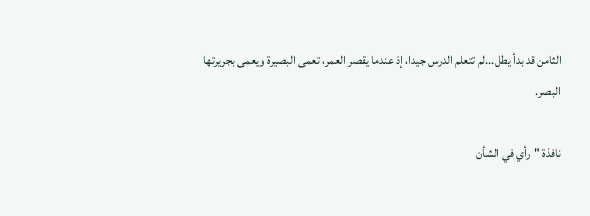الثامن قد بدأ يطل...لم تتعلم الدرس جيدا، إذ عندما يقصر العمر، تعمى البصيرة ويعمى بجريرتها البصر.

نافذة "رأي في الشأن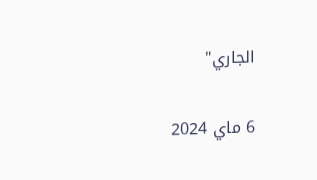الجاري"

6 ماي 2024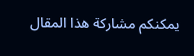يمكنكم مشاركة هذا المقال